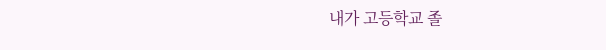내가 고등학교 졸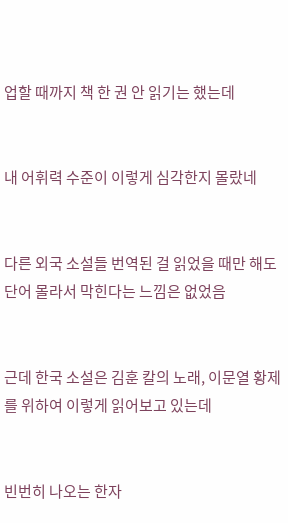업할 때까지 책 한 권 안 읽기는 했는데


내 어휘력 수준이 이렇게 심각한지 몰랐네


다른 외국 소설들 번역된 걸 읽었을 때만 해도 단어 몰라서 막힌다는 느낌은 없었음


근데 한국 소설은 김훈 칼의 노래, 이문열 황제를 위하여 이렇게 읽어보고 있는데


빈번히 나오는 한자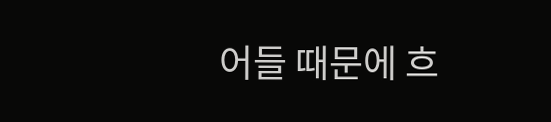어들 때문에 흐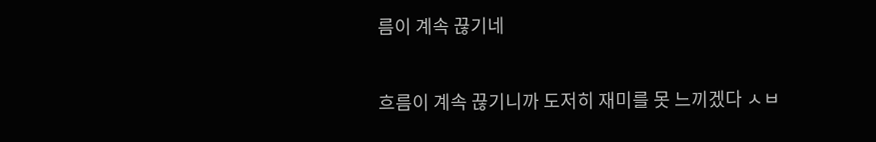름이 계속 끊기네


흐름이 계속 끊기니까 도저히 재미를 못 느끼겠다 ㅅㅂ